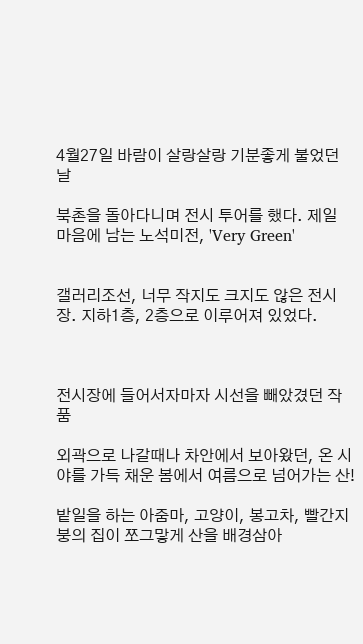4월27일 바람이 살랑살랑 기분좋게 불었던 날

북촌을 돌아다니며 전시 투어를 했다. 제일 마음에 남는 노석미전, 'Very Green'


갤러리조선, 너무 작지도 크지도 않은 전시장. 지하1층, 2층으로 이루어져 있었다.



전시장에 들어서자마자 시선을 빼았겼던 작품

외곽으로 나갈때나 차안에서 보아왔던, 온 시야를 가득 채운 봄에서 여름으로 넘어가는 산!

밭일을 하는 아줌마, 고양이, 봉고차, 빨간지붕의 집이 쪼그맣게 산을 배경삼아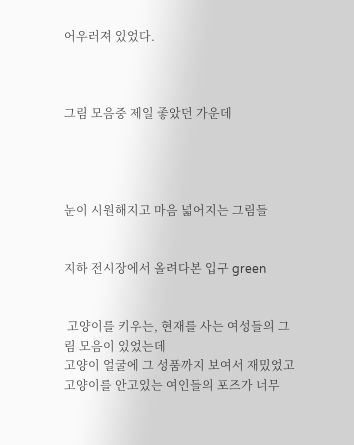어우러져 있었다.



그림 모음중 제일 좋았던 가운데




눈이 시원해지고 마음 넓어지는 그림들


지하 전시장에서 올려다본 입구 green


 고양이를 키우는, 현재를 사는 여성들의 그림 모음이 있었는데
고양이 얼굴에 그 성품까지 보여서 재밌었고
고양이를 안고있는 여인들의 포즈가 너무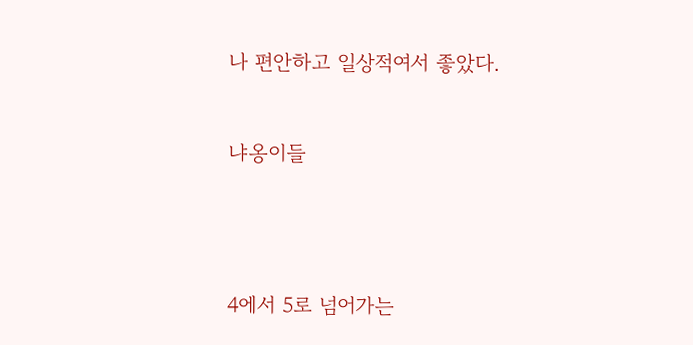나 편안하고 일상적여서 좋았다.


냐옹이들




4에서 5로 넘어가는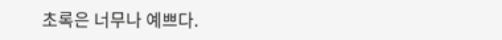초록은 너무나 예쁘다.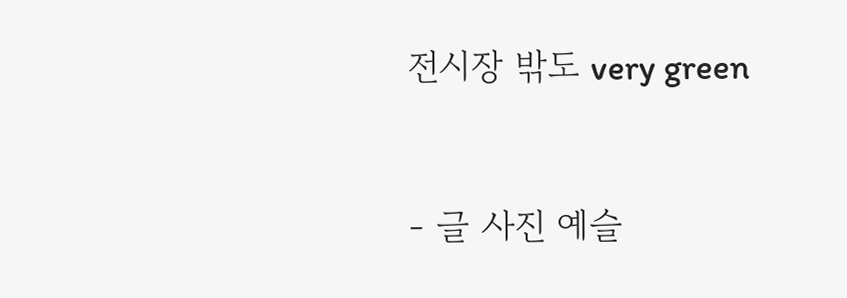전시장 밖도 very green


- 글 사진 예슬